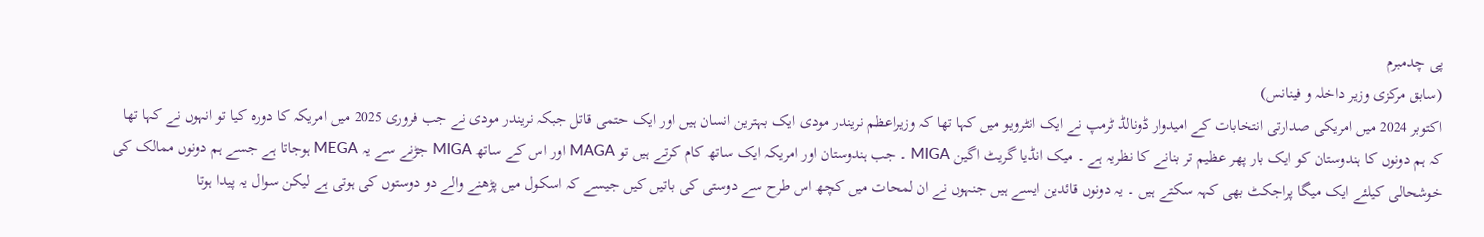پی چدمبرم
(سابق مرکزی وزیر داخلہ و فینانس)
اکتوبر 2024 میں امریکی صدارتی انتخابات کے امیدوار ڈونالڈ ٹرمپ نے ایک انٹرویو میں کہا تھا کہ وزیراعظم نریندر مودی ایک بہترین انسان ہیں اور ایک حتمی قاتل جبکہ نریندر مودی نے جب فروری 2025 میں امریکہ کا دورہ کیا تو انہوں نے کہا تھا کہ ہم دونوں کا ہندوستان کو ایک بار پھر عظیم تر بنانے کا نظریہ ہے ۔ میک انڈیا گریٹ اگین MIGA ۔ جب ہندوستان اور امریکہ ایک ساتھ کام کرتے ہیں تو MAGA اور اس کے ساتھ MIGA جڑنے سے یہ MEGA ہوجاتا ہے جسے ہم دونوں ممالک کی خوشحالی کیلئے ایک میگا پراجکٹ بھی کہہ سکتے ہیں ۔ یہ دونوں قائدین ایسے ہیں جنہوں نے ان لمحات میں کچھ اس طرح سے دوستی کی باتیں کیں جیسے کہ اسکول میں پڑھنے والے دو دوستوں کی ہوتی ہے لیکن سوال یہ پیدا ہوتا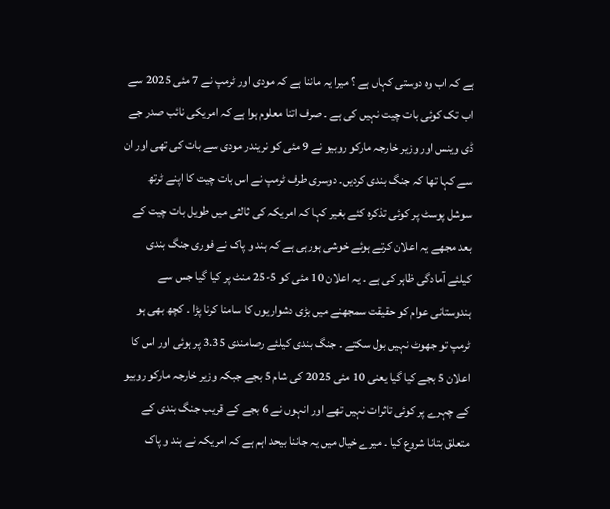ہے کہ اب وہ دوستی کہاں ہے ؟ میرا یہ ماننا ہے کہ مودی اور ٹرمپ نے 7 مئی 2025 سے اب تک کوئی بات چیت نہیں کی ہے ۔ صرف اتنا معلوم ہوا ہے کہ امریکی نائب صدر جے ڈی وینس اور وزیر خارجہ مارکو روبیو نے 9 مئی کو نریندر مودی سے بات کی تھی اور ان سے کہا تھا کہ جنگ بندی کردیں۔ دوسری طرف ٹرمپ نے اس بات چیت کا اپنے ٹرتھ سوشل پوسٹ پر کوئی تذکرہ کئے بغیر کہا کہ امریکہ کی ثالثی میں طویل بات چیت کے بعد مجھے یہ اعلان کرتے ہوئے خوشی ہورہی ہے کہ ہند و پاک نے فوری جنگ بندی کیلئے آمادگی ظاہر کی ہے ۔ یہ اعلان 10 مئی کو 5-25 منٹ پر کیا گیا جس سے ہندوستانی عوام کو حقیقت سمجھنے میں بڑی دشواریوں کا سامنا کرنا پڑا ۔ کچھ بھی ہو ٹرمپ تو جھوٹ نہیں بول سکتے ۔ جنگ بندی کیلئے رصامندی 3.35 پر ہوئی اور اس کا اعلان 5 بجے کیا گیا یعنی 10 مئی 2025 کی شام 5 بجے جبکہ وزیر خارجہ مارکو روبیو کے چہرے پر کوئی تاثرات نہیں تھے اور انہوں نے 6 بجے کے قریب جنگ بندی کے متعلق بتانا شروع کیا ۔ میرے خیال میں یہ جاننا بیحد اہم ہے کہ امریکہ نے ہند و پاک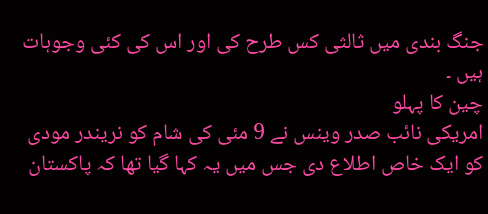جنگ بندی میں ثالثی کس طرح کی اور اس کی کئی وجوہات ہیں ۔
چین کا پہلو
امریکی نائب صدر وینس نے 9 مئی کی شام کو نریندر مودی کو ایک خاص اطلاع دی جس میں یہ کہا گیا تھا کہ پاکستان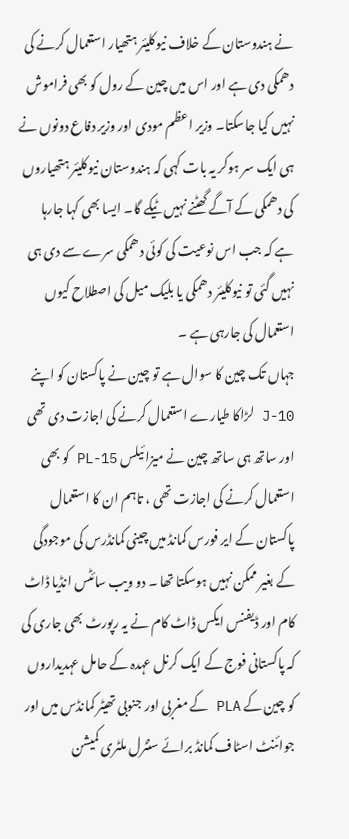نے ہندوستان کے خلاف نیوکلیئر ہتھیار استعمال کرنے کی دھمکی دی ہے اور اس میں چین کے رول کو بھی فراموش نہیں کیا جاسکتا۔ وزیر اعظم مودی اور وزیر دفاع دونوں نے ہی ایک سر ہوکر یہ بات کہی کہ ہندوستان نیوکلیئر ہتھیاروں کی دھمکی کے آگے گھٹنے نہیں ٹیکے گا۔ ایسا بھی کہا جارہا ہے کہ جب اس نوعیت کی کوئی دھمکی سرے سے دی ہی نہیں گئی تو نیوکلیئر دھمکی یا بلیک میل کی اصطلاح کیوں استعمال کی جارہی ہے ۔
جہاں تک چین کا سوال ہے تو چین نے پاکستان کو اپنے J-10 لڑاکا طیارے استعمال کرنے کی اجازت دی تھی اور ساتھ ہی ساتھ چین نے میزائیلس PL-15 کو بھی استعمال کرنے کی اجازت تھی ، تاہم ان کا استعمال پاکستان کے ایر فورس کمانڈ میں چینی کمانڈرس کی موجودگی کے بغیر ممکن نہیں ہوسکتا تھا ۔ دو ویب سائٹس انڈیا ڈاٹ کام اور ڈیفنس ایکس ڈاٹ کام نے یہ رپورٹ بھی جاری کی کہ پاکستانی فوج کے ایک کرنل عہدہ کے حامل عہدیداروں کو چین کے PLA کے مغربی اور جنوبی تھیٹر کمانڈس میں اور جوائنٹ اسٹاف کمانڈ برائے سنٹرل ملٹری کمیشن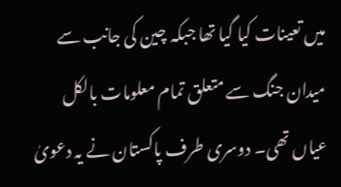میں تعینات کیا گیا تھا جبکہ چین کی جانب سے میدان جنگ سے متعلق تمام معلومات بالکل عیاں تھی۔ دوسری طرف پاکستان نے یہ دعویٰ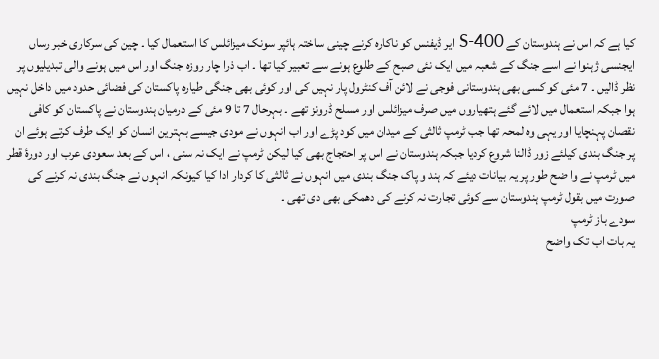کیا ہے کہ اس نے ہندوستان کے S-400 ایر ڈیفنس کو ناکارہ کرنے چینی ساختہ ہائپر سونک میزائلس کا استعمال کیا ۔ چین کی سرکاری خبر رساں ایجنسی ژہنوا نے اسے جنگ کے شعبہ میں ایک نئی صبح کے طلوع ہونے سے تعبیر کیا تھا ۔ اب ذرا چار روزہ جنگ اور اس میں ہونے والی تبدیلیوں پر نظر ڈالیں ۔ 7 مئی کو کسی بھی ہندوستانی فوجی نے لائن آف کنٹرول پار نہیں کی اور کوئی بھی جنگی طیارہ پاکستان کی فضائی حدود میں داخل نہیں ہوا جبکہ استعمال میں لائے گئے ہتھیاروں میں صرف میزائلس اور مسلح ڈرونز تھے ۔ بہرحال 7 تا 9 مئی کے درمیان ہندوستان نے پاکستان کو کافی نقصان پہنچایا اور یہی وہ لمحہ تھا جب ٹرمپ ثالثی کے میدان میں کود پڑے اور اب انہوں نے مودی جیسے بہترین انسان کو ایک طرف کرتے ہوئے ان پر جنگ بندی کیلئے زور ڈالنا شروع کردیا جبکہ ہندوستان نے اس پر احتجاج بھی کیا لیکن ٹرمپ نے ایک نہ سنی ، اس کے بعد سعودی عرب اور دورۂ قطر میں ٹرمپ نے وا ضح طور پر یہ بیانات دیئے کہ ہند و پاک جنگ بندی میں انہوں نے ثالثی کا کردار ادا کیا کیونکہ انہوں نے جنگ بندی نہ کرنے کی صورت میں بقول ٹرمپ ہندوستان سے کوئی تجارت نہ کرنے کی دھمکی بھی دی تھی ۔
سودے باز ٹرمپ
یہ بات اب تک واضح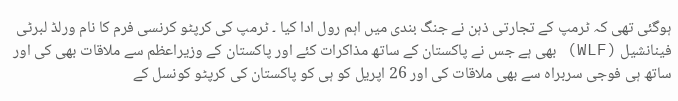ہوگئی تھی کہ ٹرمپ کے تجارتی ذہن نے جنگ بندی میں اہم رول ادا کیا ۔ ٹرمپ کی کرپٹو کرنسی فرم کا نام ورلڈ لبرٹی فینانشیل (WLF) بھی ہے جس نے پاکستان کے ساتھ مذاکرات کئے اور پاکستان کے وزیراعظم سے ملاقات بھی کی اور ساتھ ہی فوجی سربراہ سے بھی ملاقات کی اور 26 اپریل کو ہی کو پاکستان کی کرپٹو کونسل کے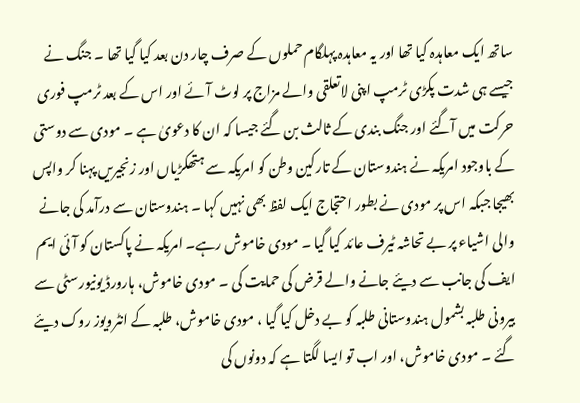ساتھ ایک معاہدہ کیا تھا اور یہ معاہدہ پہلگام حملوں کے صرف چار دن بعد کیا گیا تھا ۔ جنگ نے جیسے ہی شدت پکڑی ٹرمپ اپنی لاتعلقی والے مزاج پر لوٹ آئے اور اس کے بعد ٹرمپ فوری حرکت میں آگئے اور جنگ بندی کے ثالث بن گئے جیسا کہ ان کا دعویٰ ہے ۔ مودی سے دوستی کے باوجود امریکہ نے ہندوستان کے تارکین وطن کو امریکہ سے ہتھکڑیاں اور زنجیریں پہنا کر واپس بھیجا جبکہ اس پر مودی نے بطور احتجاج ایک لفظ بھی نہیں کہا ۔ ہندوستان سے درآمد کی جانے والی اشیاء پر بے تحاشہ ٹیرف عائد کیا گیا ۔ مودی خاموش رہے۔ امریکہ نے پاکستان کو آئی ایم ایف کی جانب سے دیئے جانے والے قرض کی حمایت کی ۔ مودی خاموش، ہارورڈ یونیورسٹی سے بیرونی طلبہ بشمول ہندوستانی طلبہ کو بے دخل کیا گیا ، مودی خاموش، طلبہ کے انٹرویوز روک دیئے گئے ۔ مودی خاموش، اور اب تو ایسا لگتا ہے کہ دونوں کی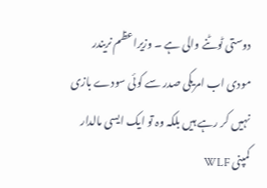دوستی ٹوٹنے والی ہے ۔ وزیراعظم نریندر مودی اب امریکی صدر سے کوئی سودے بازی نہیں کر رہے ہیں بلکہ وہ تو ایک ایسی مالدار کمپنی WLF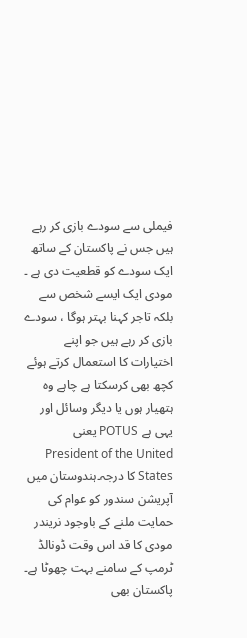فیملی سے سودے بازی کر رہے ہیں جس نے پاکستان کے ساتھ ایک سودے کو قطعیت دی ہے ۔ مودی ایک ایسے شخص سے بلکہ تاجر کہنا بہتر ہوگا ، سودے بازی کر رہے ہیں جو اپنے اختیارات کا استعمال کرتے ہوئے کچھ بھی کرسکتا ہے چاہے وہ ہتھیار ہوں یا دیگر وسائل اور یہی ہے POTUS یعنی President of the United States کا درجہ۔ہندوستان میں آپریشن سندور کو عوام کی حمایت ملنے کے باوجود نریندر مودی کا قد اس وقت ڈونالڈ ٹرمپ کے سامنے بہت چھوٹا ہے۔ پاکستان بھی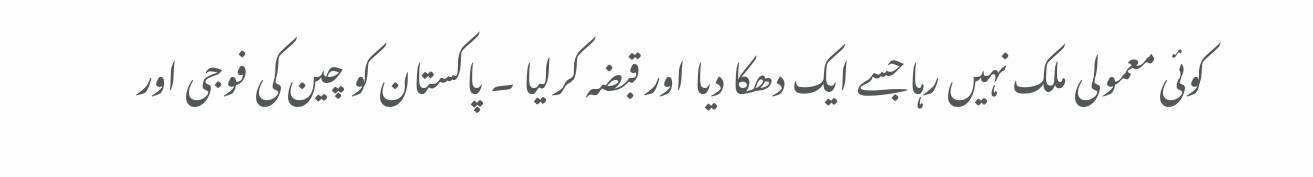کوئی معمولی ملک نہیں رہا جسے ایک دھکا دیا اور قبضہ کرلیا ۔ پاکستان کو چین کی فوجی اور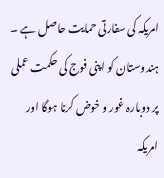امریکہ کی سفارتی حمایت حاصل ہے ۔ ہندوستان کو اپنی فوج کی حکمت عملی پر دوبارہ غور و خوض کرنا ہوگا اور امریکہ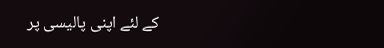کے لئے اپنی پالیسی پر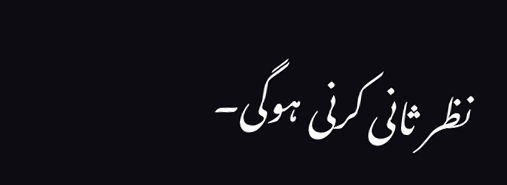نظر ثانی کرنی ہوگی۔